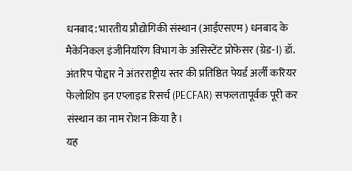धनबाद: भारतीय प्रौद्योगिकी संस्थान (आईएसएम) धनबाद के मैकेनिकल इंजीनियरिंग विभाग के असिस्टेंट प्रोफेसर (ग्रेड-I) डॉ. अंतरिप पोद्दार ने अंतरराष्ट्रीय स्तर की प्रतिष्ठित पेयर्ड अर्ली करियर फेलोशिप इन एप्लाइड रिसर्च (PECFAR) सफलतापूर्वक पूरी कर संस्थान का नाम रोशन किया है।
यह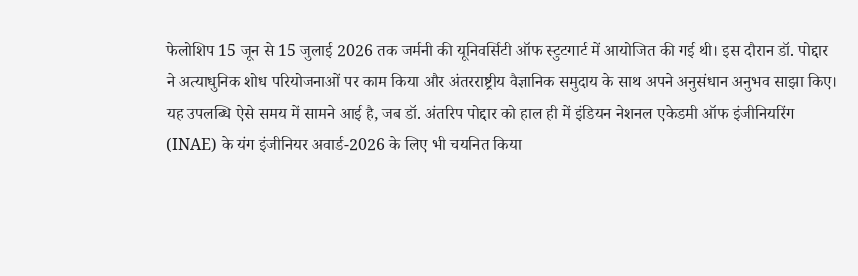फेलोशिप 15 जून से 15 जुलाई 2026 तक जर्मनी की यूनिवर्सिटी ऑफ स्टुटगार्ट में आयोजित की गई थी। इस दौरान डॉ. पोद्दार ने अत्याधुनिक शोध परियोजनाओं पर काम किया और अंतरराष्ट्रीय वैज्ञानिक समुदाय के साथ अपने अनुसंधान अनुभव साझा किए।
यह उपलब्धि ऐसे समय में सामने आई है, जब डॉ. अंतरिप पोद्दार को हाल ही में इंडियन नेशनल एकेडमी ऑफ इंजीनियरिंग (INAE) के यंग इंजीनियर अवार्ड-2026 के लिए भी चयनित किया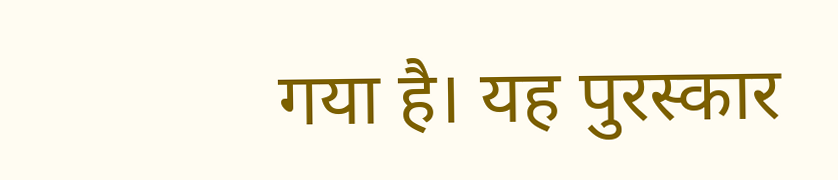गया है। यह पुरस्कार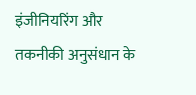इंजीनियरिंग और तकनीकी अनुसंधान के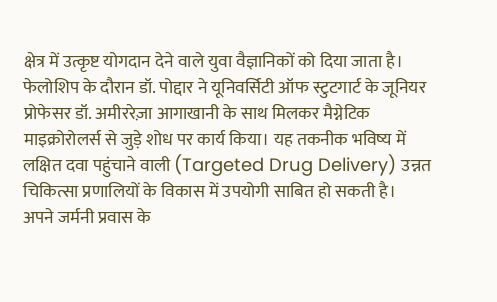क्षेत्र में उत्कृष्ट योगदान देने वाले युवा वैज्ञानिकों को दिया जाता है।
फेलोशिप के दौरान डॉ. पोद्दार ने यूनिवर्सिटी ऑफ स्टुटगार्ट के जूनियर प्रोफेसर डॉ. अमीररेज़ा आगाखानी के साथ मिलकर मैग्नेटिक माइक्रोरोलर्स से जुड़े शोध पर कार्य किया। यह तकनीक भविष्य में लक्षित दवा पहुंचाने वाली (Targeted Drug Delivery) उन्नत चिकित्सा प्रणालियों के विकास में उपयोगी साबित हो सकती है।
अपने जर्मनी प्रवास के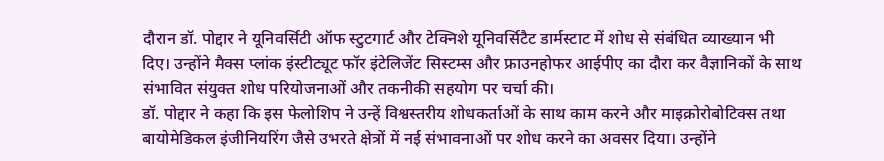दौरान डॉ. पोद्दार ने यूनिवर्सिटी ऑफ स्टुटगार्ट और टेक्निशे यूनिवर्सिटैट डार्मस्टाट में शोध से संबंधित व्याख्यान भी दिए। उन्होंने मैक्स प्लांक इंस्टीट्यूट फॉर इंटेलिजेंट सिस्टम्स और फ्राउनहोफर आईपीए का दौरा कर वैज्ञानिकों के साथ संभावित संयुक्त शोध परियोजनाओं और तकनीकी सहयोग पर चर्चा की।
डॉ. पोद्दार ने कहा कि इस फेलोशिप ने उन्हें विश्वस्तरीय शोधकर्ताओं के साथ काम करने और माइक्रोरोबोटिक्स तथा बायोमेडिकल इंजीनियरिंग जैसे उभरते क्षेत्रों में नई संभावनाओं पर शोध करने का अवसर दिया। उन्होंने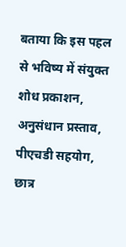बताया कि इस पहल से भविष्य में संयुक्त शोध प्रकाशन, अनुसंधान प्रस्ताव, पीएचडी सहयोग, छात्र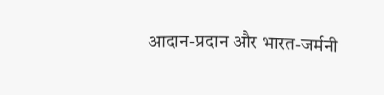आदान-प्रदान और भारत-जर्मनी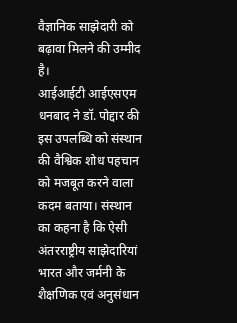वैज्ञानिक साझेदारी को बढ़ावा मिलने की उम्मीद है।
आईआईटी आईएसएम धनबाद ने डॉ. पोद्दार की इस उपलब्धि को संस्थान की वैश्विक शोध पहचान को मजबूत करने वाला कदम बताया। संस्थान का कहना है कि ऐसी अंतरराष्ट्रीय साझेदारियां भारत और जर्मनी के शैक्षणिक एवं अनुसंधान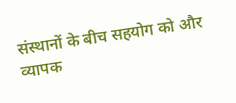संस्थानों के बीच सहयोग को और व्यापक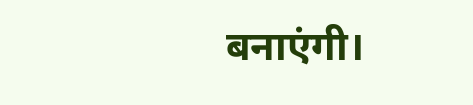बनाएंगी।